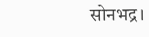सोनभद्र।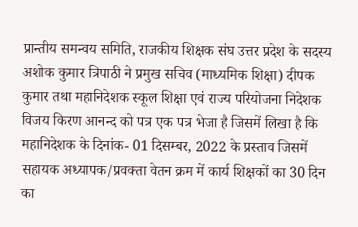प्रान्तीय समन्वय समिति, राजकीय शिक्षक संघ उत्तर प्रदेश के सदस्य अशोक कुमार त्रिपाठी ने प्रमुख सचिव (माध्यमिक शिक्षा) दीपक कुमार तथा महानिदेशक स्कूल शिक्षा एवं राज्य परियोजना निदेशक विजय किरण आनन्द को पत्र एक पत्र भेजा है जिसमें लिखा है कि महानिदेशक के दिनांक- 01 दिसम्बर, 2022 के प्रस्ताव जिसमें सहायक अध्यापक/प्रवक्ता वेतन क्रम में कार्य शिक्षकों का 30 दिन का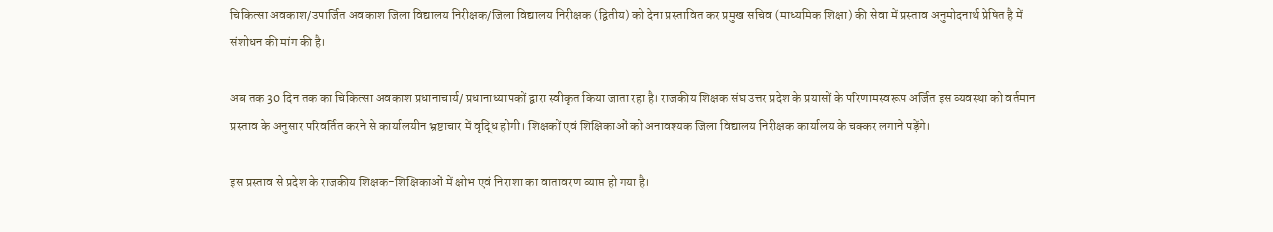चिकित्सा अवकाश/उपार्जित अवकाश जिला विद्यालय निरीक्षक/जिला विद्यालय निरीक्षक (द्वितीय) को देना प्रस्तावित कर प्रमुख सचिव (माध्यमिक शिक्षा) की सेवा में प्रस्ताव अनुमोदनार्थ प्रेषित है में संशोधन की मांग की है।

अब तक 30 दिन तक का चिकित्सा अवकाश प्रधानाचार्य/ प्रधानाध्यापकों द्वारा स्वीकृत किया जाता रहा है। राजकीय शिक्षक संघ उत्तर प्रदेश के प्रयासों के परिणामस्वरूप अर्जित इस व्यवस्था को वर्तमान प्रस्ताव के अनुसार परिवर्तित करने से कार्यालयीन भ्रष्टाचार में वृद्धि होगी। शिक्षकों एवं शिक्षिकाओं को अनावश्यक जिला विद्यालय निरीक्षक कार्यालय के चक्कर लगाने पड़ेंगे।

इस प्रस्ताव से प्रदेश के राजकीय शिक्षक-शिक्षिकाओं में क्षोभ एवं निराशा का वातावरण व्याप्त हो गया है।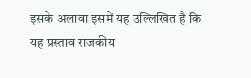इसके अलावा इसमें यह उल्लिखित है कि यह प्रस्ताव राजकीय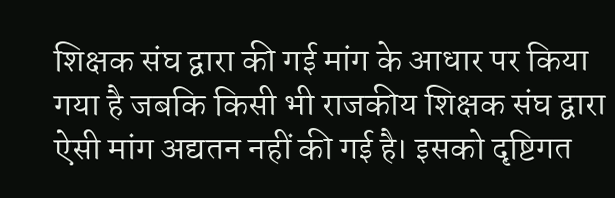शिक्षक संघ द्वारा की गई मांग के आधार पर किया गया है जबकि किसी भी राजकीय शिक्षक संघ द्वारा ऐसी मांग अद्यतन नहीं की गई है। इसको दृष्टिगत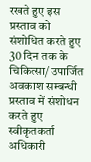रखते हुए इस प्रस्ताव को संशोधित करते हुए 30 दिन तक के चिकित्सा/ उपार्जित अवकाश सम्बन्धी प्रस्ताव में संशोधन करते हुए स्वीकृतकर्ता अधिकारी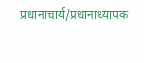प्रधानाचार्य/प्रधानाध्यापक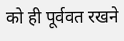को ही पूर्ववत रखने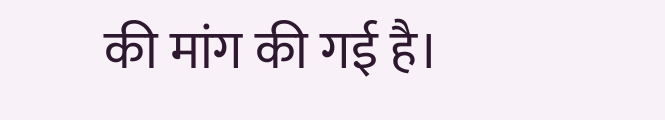की मांग की गई है।